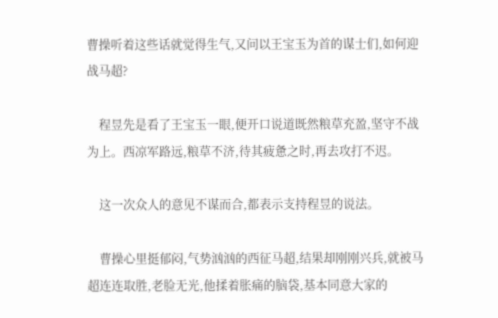曹操听着这些话就觉得生气,又问以王宝玉为首的谋士们,如何迎战马超?

    程昱先是看了王宝玉一眼,便开口说道既然粮草充盈,坚守不战为上。西凉军路远,粮草不济,待其疲惫之时,再去攻打不迟。

    这一次众人的意见不谋而合,都表示支持程昱的说法。

    曹操心里挺郁闷,气势汹汹的西征马超,结果却刚刚兴兵,就被马超连连取胜,老脸无光,他揉着胀痛的脑袋,基本同意大家的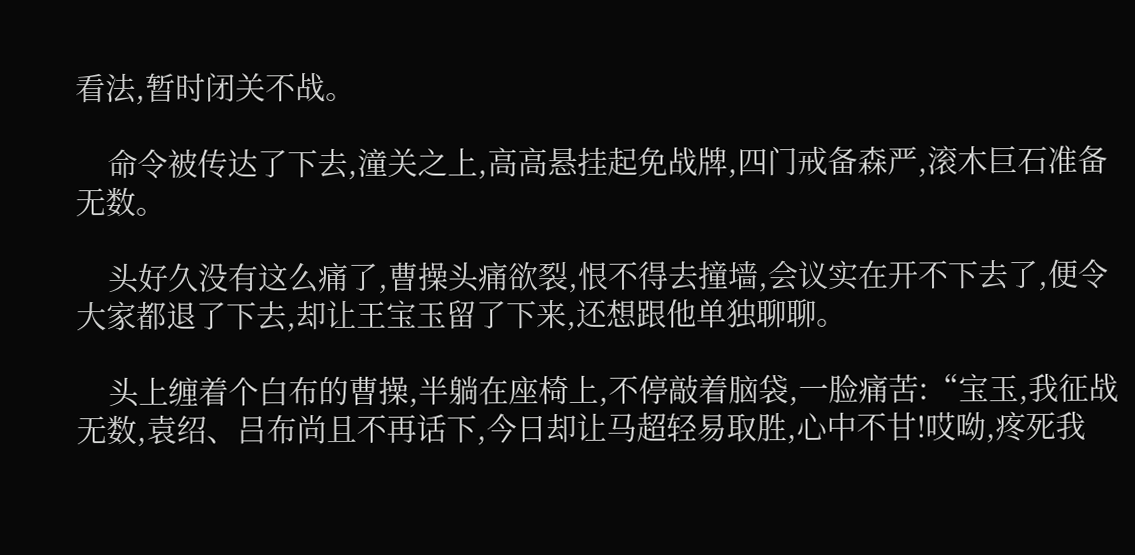看法,暂时闭关不战。

    命令被传达了下去,潼关之上,高高悬挂起免战牌,四门戒备森严,滚木巨石准备无数。

    头好久没有这么痛了,曹操头痛欲裂,恨不得去撞墙,会议实在开不下去了,便令大家都退了下去,却让王宝玉留了下来,还想跟他单独聊聊。

    头上缠着个白布的曹操,半躺在座椅上,不停敲着脑袋,一脸痛苦:“宝玉,我征战无数,袁绍、吕布尚且不再话下,今日却让马超轻易取胜,心中不甘!哎呦,疼死我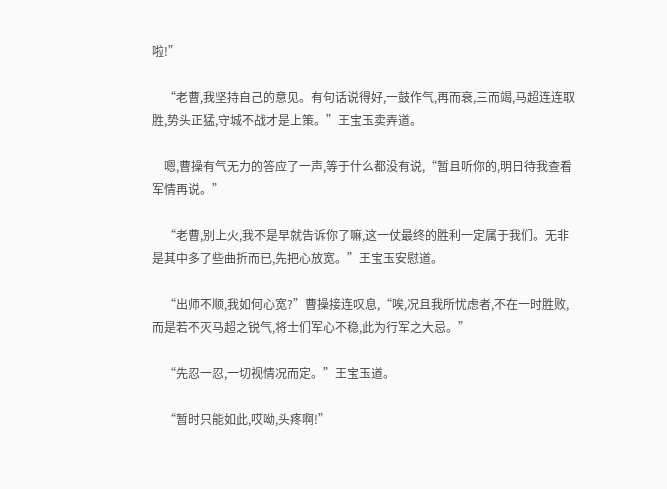啦!”

    “老曹,我坚持自己的意见。有句话说得好,一鼓作气,再而衰,三而竭,马超连连取胜,势头正猛,守城不战才是上策。”王宝玉卖弄道。

    嗯,曹操有气无力的答应了一声,等于什么都没有说,“暂且听你的,明日待我查看军情再说。”

    “老曹,别上火,我不是早就告诉你了嘛,这一仗最终的胜利一定属于我们。无非是其中多了些曲折而已,先把心放宽。”王宝玉安慰道。

    “出师不顺,我如何心宽?”曹操接连叹息,“唉,况且我所忧虑者,不在一时胜败,而是若不灭马超之锐气,将士们军心不稳,此为行军之大忌。”

    “先忍一忍,一切视情况而定。”王宝玉道。

    “暂时只能如此,哎呦,头疼啊!”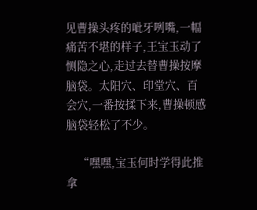见曹操头疼的呲牙咧嘴,一幅痛苦不堪的样子,王宝玉动了恻隐之心,走过去替曹操按摩脑袋。太阳穴、印堂穴、百会穴,一番按揉下来,曹操顿感脑袋轻松了不少。

    “嘿嘿,宝玉何时学得此推拿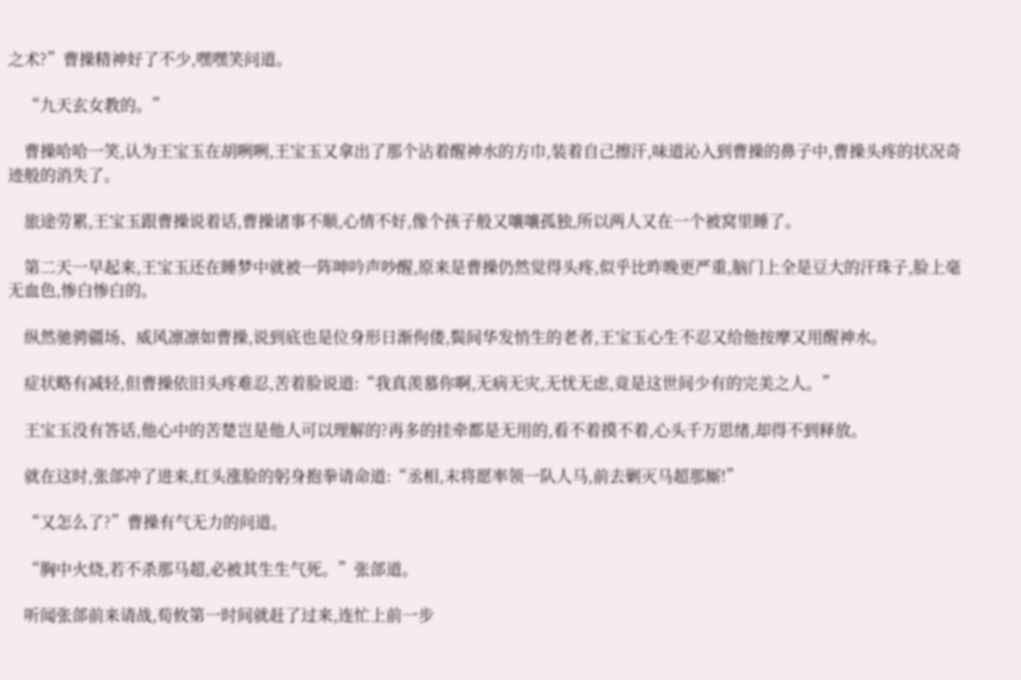之术?”曹操精神好了不少,嘿嘿笑问道。

    “九天玄女教的。”

    曹操哈哈一笑,认为王宝玉在胡咧咧,王宝玉又拿出了那个沾着醒神水的方巾,装着自己擦汗,味道沁入到曹操的鼻子中,曹操头疼的状况奇迹般的消失了。

    旅途劳累,王宝玉跟曹操说着话,曹操诸事不顺,心情不好,像个孩子般又嚷嚷孤独,所以两人又在一个被窝里睡了。

    第二天一早起来,王宝玉还在睡梦中就被一阵呻吟声吵醒,原来是曹操仍然觉得头疼,似乎比昨晚更严重,脑门上全是豆大的汗珠子,脸上毫无血色,惨白惨白的。

    纵然驰骋疆场、威风凛凛如曹操,说到底也是位身形日渐佝偻,鬓间华发悄生的老者,王宝玉心生不忍又给他按摩又用醒神水。

    症状略有减轻,但曹操依旧头疼难忍,苦着脸说道:“我真羡慕你啊,无病无灾,无忧无虑,竟是这世间少有的完美之人。”

    王宝玉没有答话,他心中的苦楚岂是他人可以理解的?再多的挂牵都是无用的,看不着摸不着,心头千万思绪,却得不到释放。

    就在这时,张郃冲了进来,红头涨脸的躬身抱拳请命道:“丞相,末将愿率领一队人马,前去剿灭马超那厮!”

    “又怎么了?”曹操有气无力的问道。

    “胸中火烧,若不杀那马超,必被其生生气死。”张郃道。

    听闻张郃前来请战,荀攸第一时间就赶了过来,连忙上前一步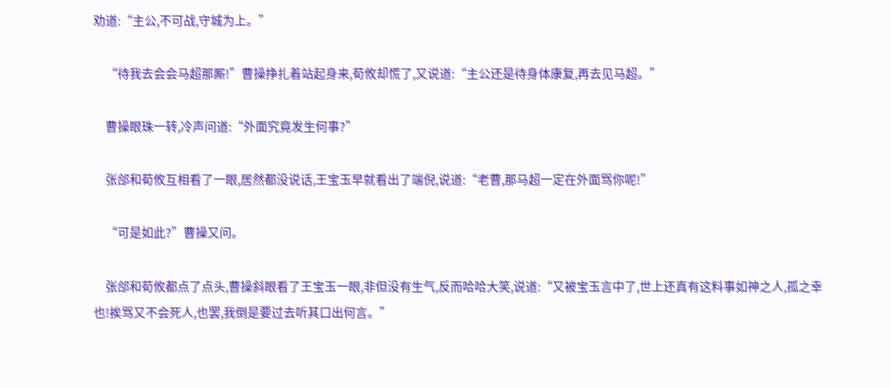劝道:“主公,不可战,守城为上。”

    “待我去会会马超那厮!”曹操挣扎着站起身来,荀攸却慌了,又说道:“主公还是待身体康复,再去见马超。”

    曹操眼珠一转,冷声问道:“外面究竟发生何事?”

    张郃和荀攸互相看了一眼,居然都没说话,王宝玉早就看出了端倪,说道:“老曹,那马超一定在外面骂你呢!”

    “可是如此?”曹操又问。

    张郃和荀攸都点了点头,曹操斜眼看了王宝玉一眼,非但没有生气,反而哈哈大笑,说道:“又被宝玉言中了,世上还真有这料事如神之人,孤之幸也!挨骂又不会死人,也罢,我倒是要过去听其口出何言。”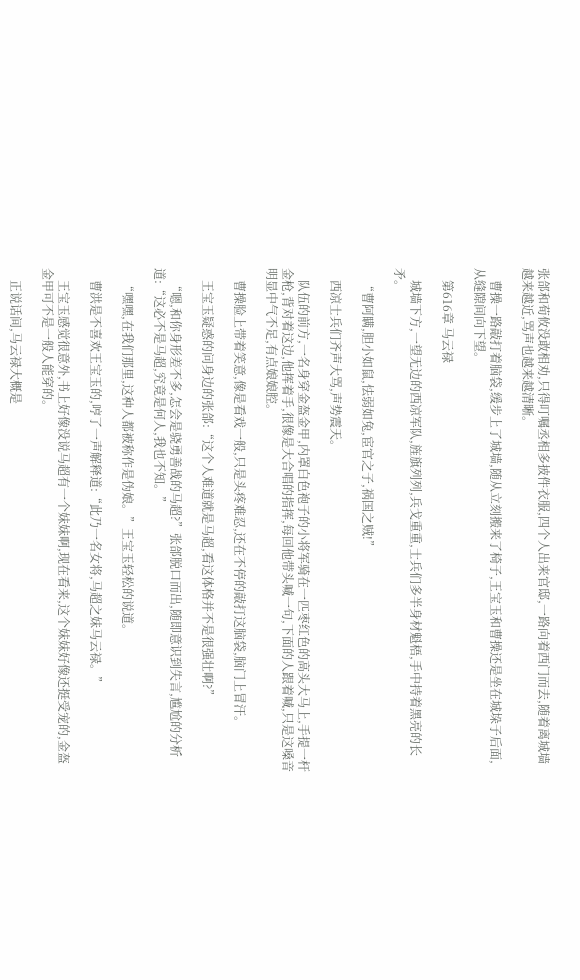张郃和荀攸没敢相劝,只得叮嘱丞相多披件衣服,四个人出来官邸,一路向着西门而去,随着离城墙越来越近,骂声也越来越清晰。

    曹操一路敲打着脑袋,缓步上了城墙,随从立刻搬来了椅子,王宝玉和曹操还是坐在城垛子后面,从缝隙间向下望。

    第616章 马云禄

    城墙下方,一望无边的西凉军队,旌旗列列,兵戈重重,士兵们多半身材魁梧,手中持着黑亮的长矛。

    “曹阿瞒,胆小如鼠,怯弱如兔,宦官之子,祸国之贼!”

    西凉士兵们齐声大骂,声势震天。

    队伍的前方,一名身穿金盔金甲,内罩白色袍子的小将军骑在一匹枣红色的高头大马上,手提一杆金枪,背对着这边,他挥着手,很像是大合唱的指挥,每回他带头喊一句,下面的人跟着喊,只是这嗓音明显中气不足,有点娘娘腔。

    曹操脸上带着笑意,像是看戏一般,只是头疼难忍,还在不停的敲打这脑袋,脑门上冒汗。

    王宝玉疑惑的问身边的张郃:“这个人难道就是马超,看这体格并不是很强壮啊?”

    “嗯,和你身形差不多,怎会是骁勇善战的马超?”张郃脱口而出,随即意识到失言,尴尬的分析道:“这必不是马超,究竟是何人,我也不知。”

    “嘿嘿,在我们那里,这种人都被称作是伪娘。”王宝玉轻松的说道。

    曹洪是不喜欢王宝玉的,哼了一声解释道:“此乃一名女将,马超之妹马云禄。”

    王宝玉感觉很意外,书上好像没说马超有一个妹妹啊,现在看来,这个妹妹好像还挺受宠的,金盔金甲可不是一般人能穿的。

    正说话间,马云禄大概是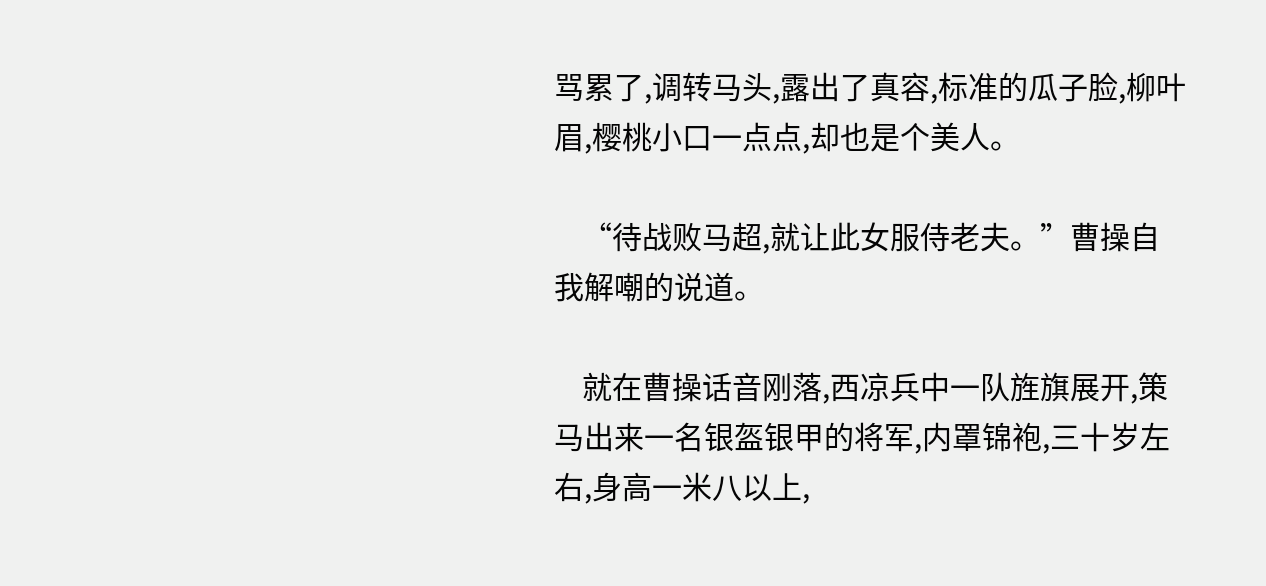骂累了,调转马头,露出了真容,标准的瓜子脸,柳叶眉,樱桃小口一点点,却也是个美人。

    “待战败马超,就让此女服侍老夫。”曹操自我解嘲的说道。

    就在曹操话音刚落,西凉兵中一队旌旗展开,策马出来一名银盔银甲的将军,内罩锦袍,三十岁左右,身高一米八以上,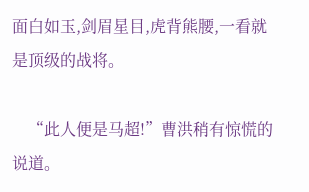面白如玉,剑眉星目,虎背熊腰,一看就是顶级的战将。

    “此人便是马超!”曹洪稍有惊慌的说道。